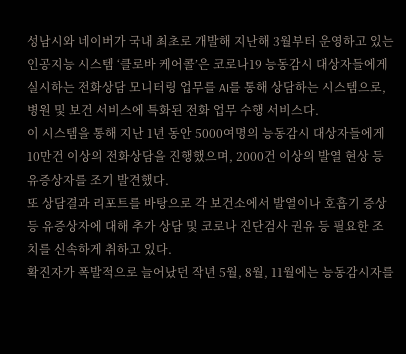성남시와 네이버가 국내 최초로 개발해 지난해 3월부터 운영하고 있는 인공지능 시스템 ‘클로바 케어콜’은 코로나19 능동감시 대상자들에게 실시하는 전화상담 모니터링 업무를 AI를 통해 상담하는 시스템으로, 병원 및 보건 서비스에 특화된 전화 업무 수행 서비스다.
이 시스템을 통해 지난 1년 동안 5000여명의 능동감시 대상자들에게 10만건 이상의 전화상담을 진행했으며, 2000건 이상의 발열 현상 등 유증상자를 조기 발견했다.
또 상담결과 리포트를 바탕으로 각 보건소에서 발열이나 호흡기 증상 등 유증상자에 대해 추가 상담 및 코로나 진단검사 권유 등 필요한 조치를 신속하게 취하고 있다.
확진자가 폭발적으로 늘어났던 작년 5월, 8월, 11월에는 능동감시자를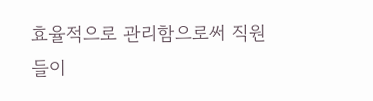효율적으로 관리함으로써 직원들이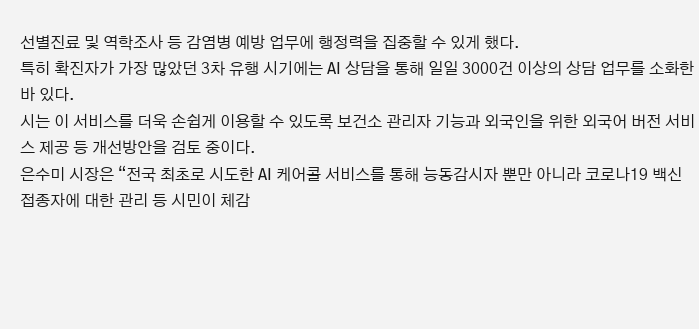선별진료 및 역학조사 등 감염병 예방 업무에 행정력을 집중할 수 있게 했다.
특히 확진자가 가장 많았던 3차 유행 시기에는 AI 상담을 통해 일일 3000건 이상의 상담 업무를 소화한 바 있다.
시는 이 서비스를 더욱 손쉽게 이용할 수 있도록 보건소 관리자 기능과 외국인을 위한 외국어 버전 서비스 제공 등 개선방안을 검토 중이다.
은수미 시장은 “전국 최초로 시도한 AI 케어콜 서비스를 통해 능동감시자 뿐만 아니라 코로나19 백신 접종자에 대한 관리 등 시민이 체감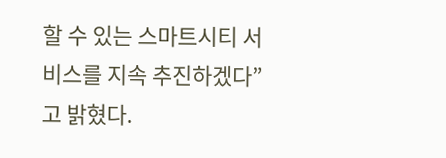할 수 있는 스마트시티 서비스를 지속 추진하겠다”고 밝혔다.